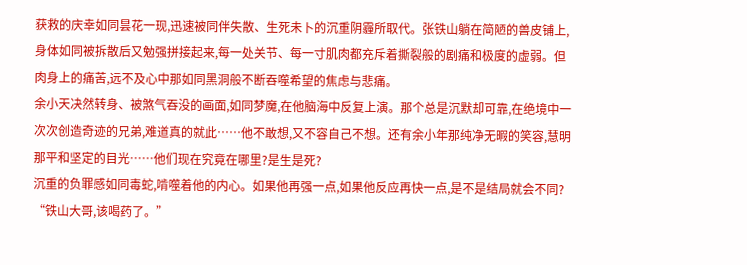获救的庆幸如同昙花一现,迅速被同伴失散、生死未卜的沉重阴霾所取代。张铁山躺在简陋的兽皮铺上,身体如同被拆散后又勉强拼接起来,每一处关节、每一寸肌肉都充斥着撕裂般的剧痛和极度的虚弱。但肉身上的痛苦,远不及心中那如同黑洞般不断吞噬希望的焦虑与悲痛。
余小天决然转身、被煞气吞没的画面,如同梦魔,在他脑海中反复上演。那个总是沉默却可靠,在绝境中一次次创造奇迹的兄弟,难道真的就此……他不敢想,又不容自己不想。还有余小年那纯净无暇的笑容,慧明那平和坚定的目光……他们现在究竟在哪里?是生是死?
沉重的负罪感如同毒蛇,啃噬着他的内心。如果他再强一点,如果他反应再快一点,是不是结局就会不同?
“铁山大哥,该喝药了。”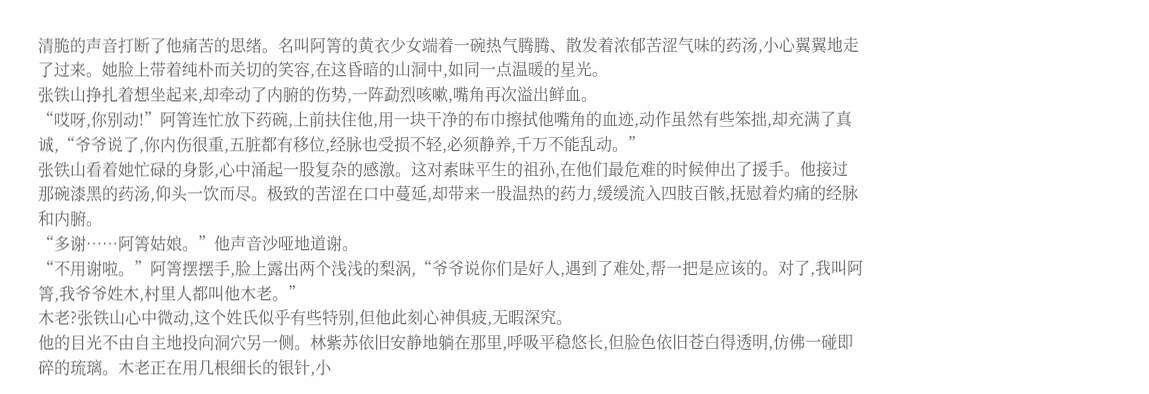清脆的声音打断了他痛苦的思绪。名叫阿箐的黄衣少女端着一碗热气腾腾、散发着浓郁苦涩气味的药汤,小心翼翼地走了过来。她脸上带着纯朴而关切的笑容,在这昏暗的山洞中,如同一点温暖的星光。
张铁山挣扎着想坐起来,却牵动了内腑的伤势,一阵勐烈咳嗽,嘴角再次溢出鲜血。
“哎呀,你别动!”阿箐连忙放下药碗,上前扶住他,用一块干净的布巾擦拭他嘴角的血迹,动作虽然有些笨拙,却充满了真诚,“爷爷说了,你内伤很重,五脏都有移位,经脉也受损不轻,必须静养,千万不能乱动。”
张铁山看着她忙碌的身影,心中涌起一股复杂的感激。这对素昧平生的祖孙,在他们最危难的时候伸出了援手。他接过那碗漆黑的药汤,仰头一饮而尽。极致的苦涩在口中蔓延,却带来一股温热的药力,缓缓流入四肢百骸,抚慰着灼痛的经脉和内腑。
“多谢……阿箐姑娘。”他声音沙哑地道谢。
“不用谢啦。”阿箐摆摆手,脸上露出两个浅浅的梨涡,“爷爷说你们是好人,遇到了难处,帮一把是应该的。对了,我叫阿箐,我爷爷姓木,村里人都叫他木老。”
木老?张铁山心中微动,这个姓氏似乎有些特别,但他此刻心神俱疲,无暇深究。
他的目光不由自主地投向洞穴另一侧。林紫苏依旧安静地躺在那里,呼吸平稳悠长,但脸色依旧苍白得透明,仿佛一碰即碎的琉璃。木老正在用几根细长的银针,小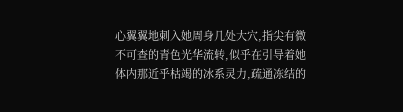心翼翼地刺入她周身几处大穴,指尖有微不可查的青色光华流转,似乎在引导着她体内那近乎枯竭的冰系灵力,疏通冻结的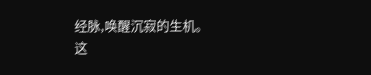经脉,唤醒沉寂的生机。
这